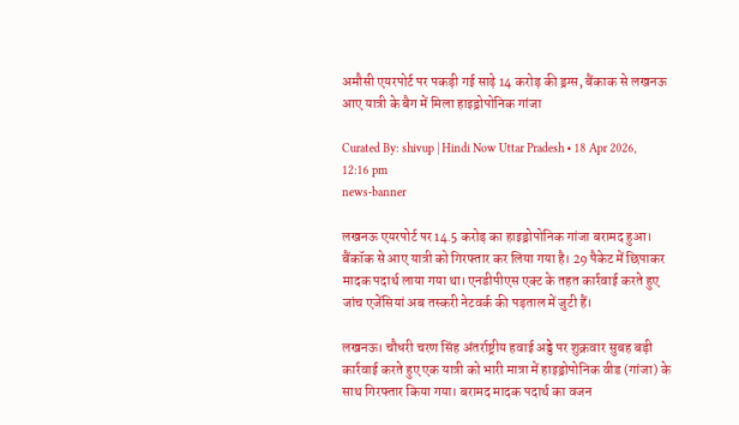अमौसी एयरपोर्ट पर पकड़ी गई साढ़े 14 करोड़ की ड्रग्स, बैंकाक से लखनऊ आए यात्री के बैग में मिला हाइड्रोपोनिक गांजा

Curated By: shivup | Hindi Now Uttar Pradesh • 18 Apr 2026, 12:16 pm
news-banner

लखनऊ एयरपोर्ट पर 14.5 करोड़ का हाइड्रोपोनिक गांजा बरामद हुआ। बैंकॉक से आए यात्री को गिरफ्तार कर लिया गया है। 29 पैकेट में छिपाकर मादक पदार्थ लाया गया था। एनडीपीएस एक्ट के तहत कार्रवाई करते हुए जांच एजेंसियां अब तस्करी नेटवर्क की पड़ताल में जुटी हैं।

लखनऊ। चौधरी चरण सिंह अंतर्राष्ट्रीय हवाई अड्डे पर शुक्रवार सुबह बड़ी कार्रवाई करते हुए एक यात्री को भारी मात्रा में हाइड्रोपोनिक वीड (गांजा) के साथ गिरफ्तार किया गया। बरामद मादक पदार्थ का वजन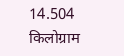14.504 किलोग्राम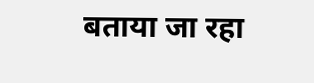बताया जा रहा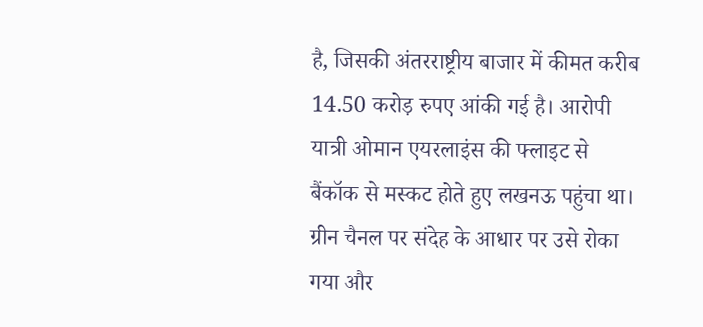है, जिसकी अंतरराष्ट्रीय बाजार में कीमत करीब 14.50 करोड़ रुपए आंकी गई है। आरोपी यात्री ओमान एयरलाइंस की फ्लाइट से बैंकॉक से मस्कट होते हुए लखनऊ पहुंचा था। ग्रीन चैनल पर संदेह के आधार पर उसे रोका गया और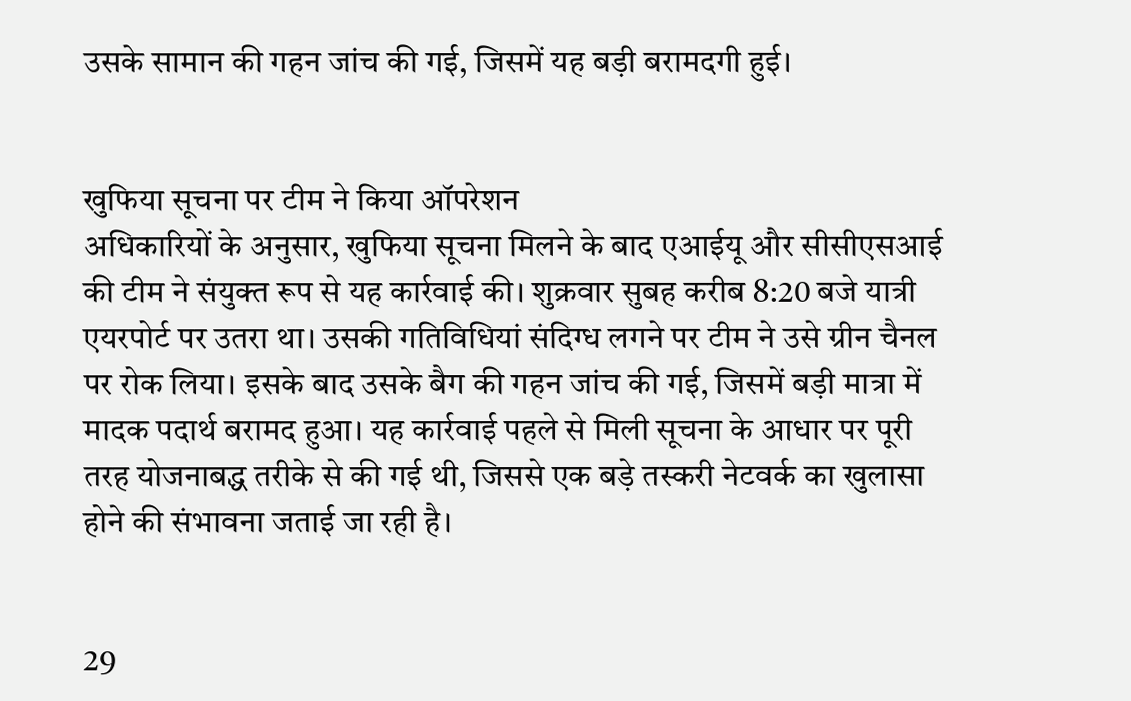उसके सामान की गहन जांच की गई, जिसमें यह बड़ी बरामदगी हुई।


खुफिया सूचना पर टीम ने किया ऑपरेशन
अधिकारियों के अनुसार, खुफिया सूचना मिलने के बाद एआईयू और सीसीएसआई की टीम ने संयुक्त रूप से यह कार्रवाई की। शुक्रवार सुबह करीब 8:20 बजे यात्री एयरपोर्ट पर उतरा था। उसकी गतिविधियां संदिग्ध लगने पर टीम ने उसे ग्रीन चैनल पर रोक लिया। इसके बाद उसके बैग की गहन जांच की गई, जिसमें बड़ी मात्रा में मादक पदार्थ बरामद हुआ। यह कार्रवाई पहले से मिली सूचना के आधार पर पूरी तरह योजनाबद्ध तरीके से की गई थी, जिससे एक बड़े तस्करी नेटवर्क का खुलासा होने की संभावना जताई जा रही है।


29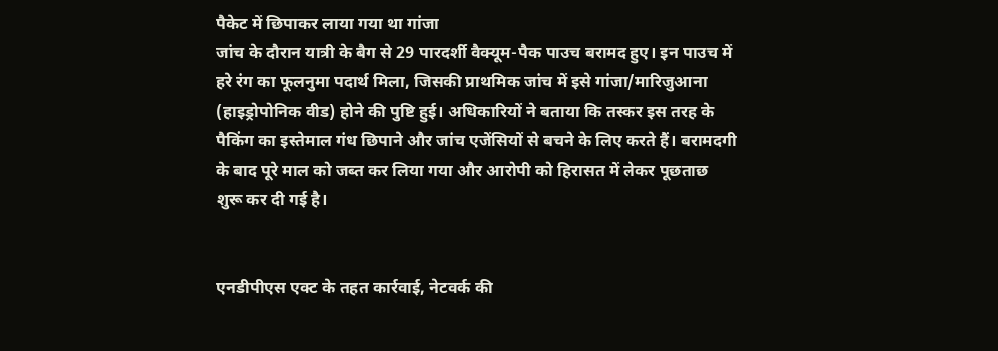पैकेट में छिपाकर लाया गया था गांजा
जांच के दौरान यात्री के बैग से 29 पारदर्शी वैक्यूम-पैक पाउच बरामद हुए। इन पाउच में हरे रंग का फूलनुमा पदार्थ मिला, जिसकी प्राथमिक जांच में इसे गांजा/मारिजुआना (हाइड्रोपोनिक वीड) होने की पुष्टि हुई। अधिकारियों ने बताया कि तस्कर इस तरह के पैकिंग का इस्तेमाल गंध छिपाने और जांच एजेंसियों से बचने के लिए करते हैं। बरामदगी के बाद पूरे माल को जब्त कर लिया गया और आरोपी को हिरासत में लेकर पूछताछ शुरू कर दी गई है।


एनडीपीएस एक्ट के तहत कार्रवाई, नेटवर्क की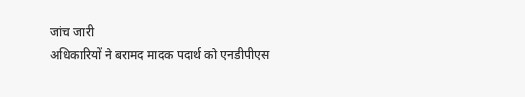जांच जारी
अधिकारियों ने बरामद मादक पदार्थ को एनडीपीएस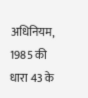अधिनियम, 1985 की धारा 43 के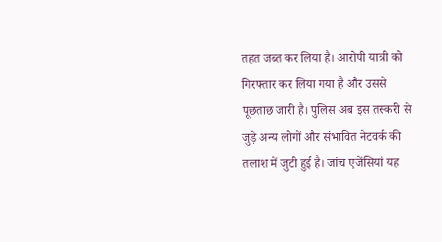तहत जब्त कर लिया है। आरोपी यात्री को गिरफ्तार कर लिया गया है और उससे पूछताछ जारी है। पुलिस अब इस तस्करी से जुड़े अन्य लोगों और संभावित नेटवर्क की तलाश में जुटी हुई है। जांच एजेंसियां यह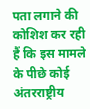पता लगाने की कोशिश कर रही हैं कि इस मामले के पीछे कोई अंतरराष्ट्रीय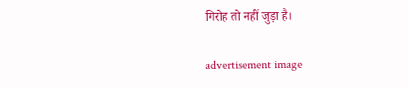गिरोह तो नहीं जुड़ा है।

advertisement image